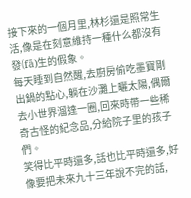接下來的一個月里,林杉還是照常生活,像是在刻意維持一種什么都沒有發(fā)生的假象。
每天睡到自然醒,去廚房偷吃墨寶剛出鍋的點心,躺在沙灘上曬太陽,偶爾去小世界溜達一圈,回來時帶一些稀奇古怪的紀念品,分給院子里的孩子們。
笑得比平時還多,話也比平時還多,好像要把未來九十三年說不完的話,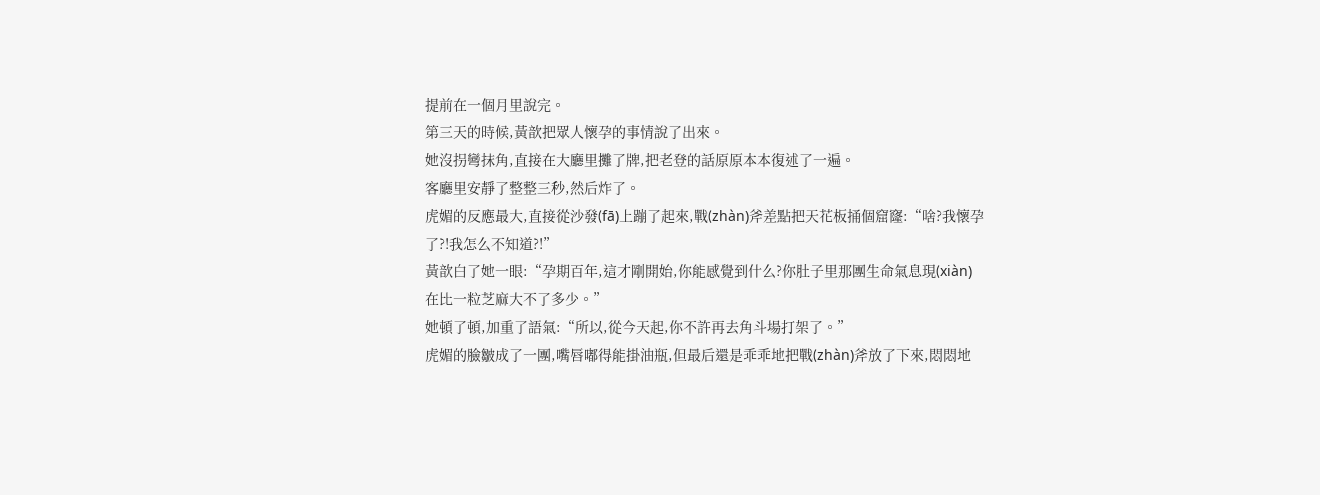提前在一個月里說完。
第三天的時候,黃歆把眾人懷孕的事情說了出來。
她沒拐彎抹角,直接在大廳里攤了牌,把老登的話原原本本復述了一遍。
客廳里安靜了整整三秒,然后炸了。
虎媚的反應最大,直接從沙發(fā)上蹦了起來,戰(zhàn)斧差點把天花板捅個窟窿:“啥?我懷孕了?!我怎么不知道?!”
黃歆白了她一眼:“孕期百年,這才剛開始,你能感覺到什么?你肚子里那團生命氣息現(xiàn)在比一粒芝麻大不了多少。”
她頓了頓,加重了語氣:“所以,從今天起,你不許再去角斗場打架了。”
虎媚的臉皺成了一團,嘴唇嘟得能掛油瓶,但最后還是乖乖地把戰(zhàn)斧放了下來,悶悶地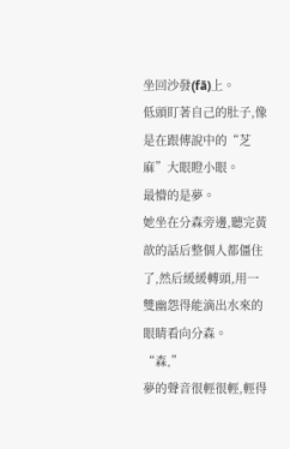坐回沙發(fā)上。
低頭盯著自己的肚子,像是在跟傳說中的“芝麻”大眼瞪小眼。
最懵的是夢。
她坐在分森旁邊,聽完黃歆的話后整個人都僵住了,然后緩緩轉頭,用一雙幽怨得能滴出水來的眼睛看向分森。
“森,”
夢的聲音很輕很輕,輕得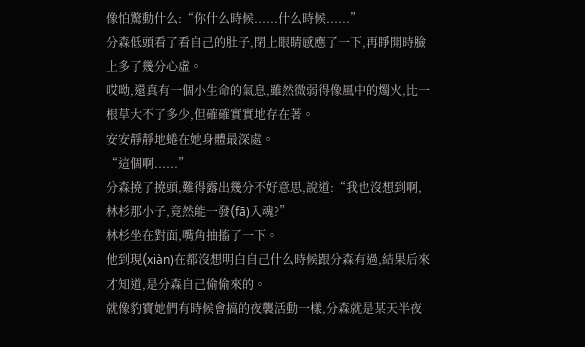像怕驚動什么:“你什么時候......什么時候......”
分森低頭看了看自己的肚子,閉上眼睛感應了一下,再睜開時臉上多了幾分心虛。
哎呦,還真有一個小生命的氣息,雖然微弱得像風中的燭火,比一根草大不了多少,但確確實實地存在著。
安安靜靜地蜷在她身體最深處。
“這個啊......”
分森撓了撓頭,難得露出幾分不好意思,說道:“我也沒想到啊,林杉那小子,竟然能一發(fā)入魂?”
林杉坐在對面,嘴角抽搐了一下。
他到現(xiàn)在都沒想明白自己什么時候跟分森有過,結果后來才知道,是分森自己偷偷來的。
就像豹寶她們有時候會搞的夜襲活動一樣,分森就是某天半夜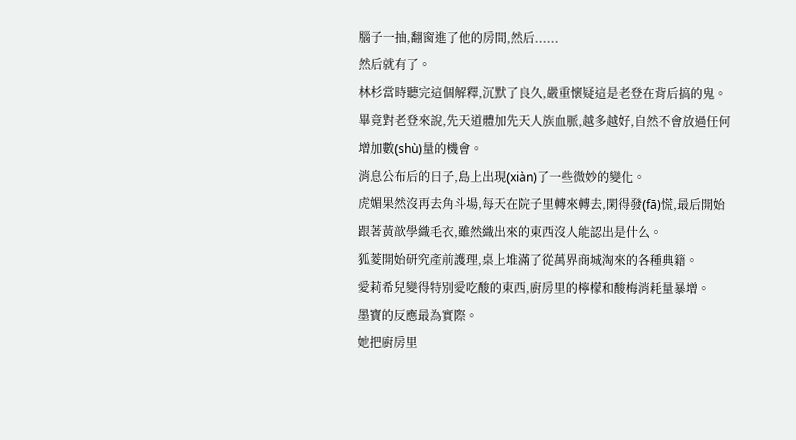腦子一抽,翻窗進了他的房間,然后......
然后就有了。
林杉當時聽完這個解釋,沉默了良久,嚴重懷疑這是老登在背后搞的鬼。
畢竟對老登來說,先天道體加先天人族血脈,越多越好,自然不會放過任何增加數(shù)量的機會。
消息公布后的日子,島上出現(xiàn)了一些微妙的變化。
虎媚果然沒再去角斗場,每天在院子里轉來轉去,閑得發(fā)慌,最后開始跟著黃歆學織毛衣,雖然織出來的東西沒人能認出是什么。
狐菱開始研究產前護理,桌上堆滿了從萬界商城淘來的各種典籍。
愛莉希兒變得特別愛吃酸的東西,廚房里的檸檬和酸梅消耗量暴增。
墨寶的反應最為實際。
她把廚房里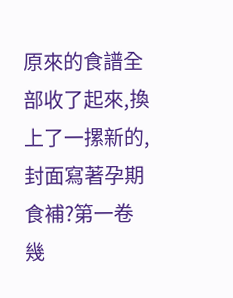原來的食譜全部收了起來,換上了一摞新的,封面寫著孕期食補?第一卷幾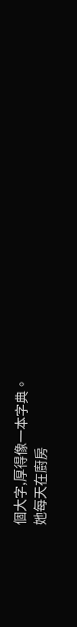個大字,厚得像一本字典。
她每天在廚房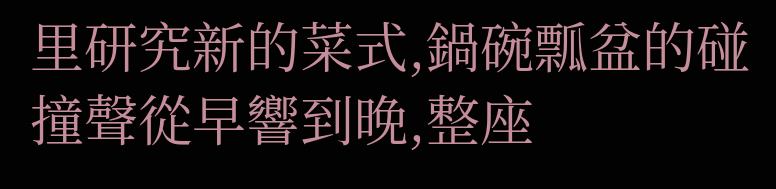里研究新的菜式,鍋碗瓢盆的碰撞聲從早響到晚,整座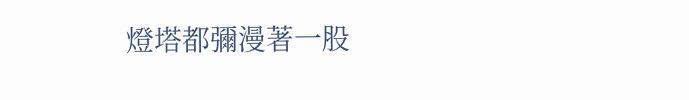燈塔都彌漫著一股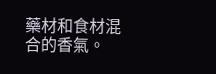藥材和食材混合的香氣。